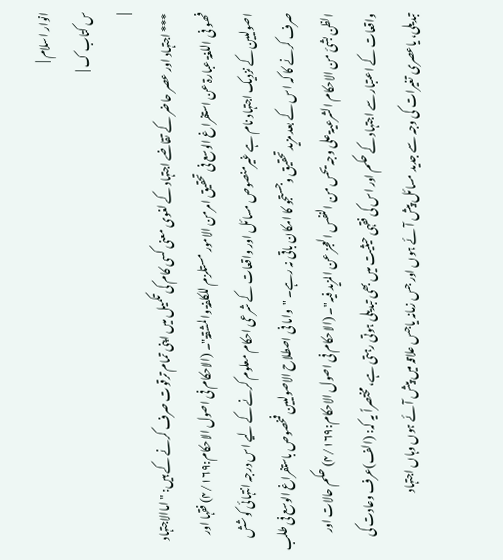انوار اسلام |
س کتاب ک |
|
*** اجتہاد اور عصر حاضر کے تقاضے اجتہاد کے لغوی معنی کسی کام کی تکمیل میں اپنی تمام ترقوت صرف کرنے کے ہیں: "اماالاجتہاد فھو فی اللغۃ عبارۃ عن استفراغ الوسع فی تحقیق امرمن الامور مستلزم للکلفۃ والمشقۃ"۔ (الاحکام فی اصول الاحکام:۴/۱۶۹) فقہا اور اصولیین کے نزدیک اجتہاد نام ہے غیرمنصوص مسائل اور واقعات کے شرعی احکام معلوم کرنے کے لیے اس درجہ انتہائی کوشش صرف کرنے کا کہ اس کے بعد مزید تحقیق وجستجو کا امکان باقی نہ رہے۔ "واما فی اصطلاح الاصولیین فمخصوص باستفراغ الوسع فی طلب الظن بشیٔ من الاحکام الشرعیۃ علی وجہ یحس من النفس العجز عن المزید فیہ"۔ (الاحکام فی اصول الاحکام:۴/۱۶۹) حکم حالات اور واقعات کے اعتبار سے اجتہاد کے حکم اور اس کی فقہی حیثیت میں بھی تبدیلی ہوتی رہتی ہے، مختصراً یہ کہ: (الف)عرف وعادت کی تبدیلی، یاعصری تغیرات کی وجہ سے جدید مسائل پیش آئے ہوں اور جس زمانہ یاجس علاقہ میں پیش آئے ہوں وہاں اجتہاد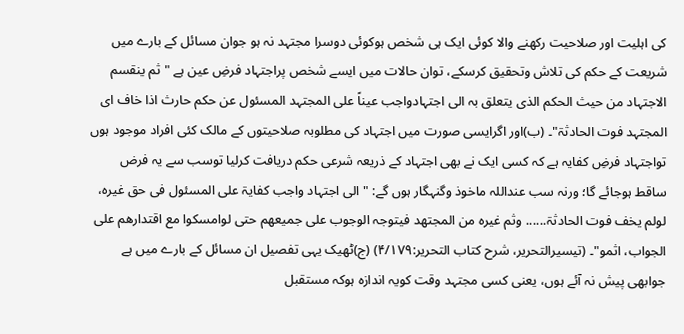کی اہلیت اور صلاحیت رکھنے والا کوئی ایک ہی شخص ہوکوئی دوسرا مجتہد نہ ہو جوان مسائل کے بارے میں شریعت کے حکم کی تلاش وتحقیق کرسکے، توان حالات میں ایسے شخص پراجتہاد فرضِ عین ہے "ثم ینقسم الاجتہاد من حیث الحکم الذی یتعلق بہ الی اجتہادواجب عیناً علی المجتہد المسئول عن حکم حارث اذا خاف ای المجتہد فوت الحادثۃ"۔ (ب)اور اگرایسی صورت میں اجتہاد کی مطلوبہ صلاحیتوں کے مالک کئی افراد موجود ہوں تواجتہاد فرضِ کفایہ ہے کہ کسی ایک نے بھی اجتہاد کے ذریعہ شرعی حکم دریافت کرلیا توسب سے یہ فرض ساقط ہوجائے گا؛ ورنہ سب عنداللہ ماخوذ وگنہگار ہوں گے: "الی اجتہاد واجب کفایۃ علی المسئول فی حق غیرہ، لولم یخف فوت الحادثۃ...... وثم غیرہ من المجتھد فیتوجہ الوجوب علی جمیعھم حتی لوامسکوا مع اقتدارھم علی الجواب، اثمو"۔ (تیسیرالتحریر، شرح کتاب التحریر:۴/۱۷۹) (ج)ٹھیک یہی تفصیل ان مسائل کے بارے میں ہے جوابھی پیش نہ آئے ہوں، یعنی کسی مجتہد وقت کویہ اندازہ ہوکہ مستقبل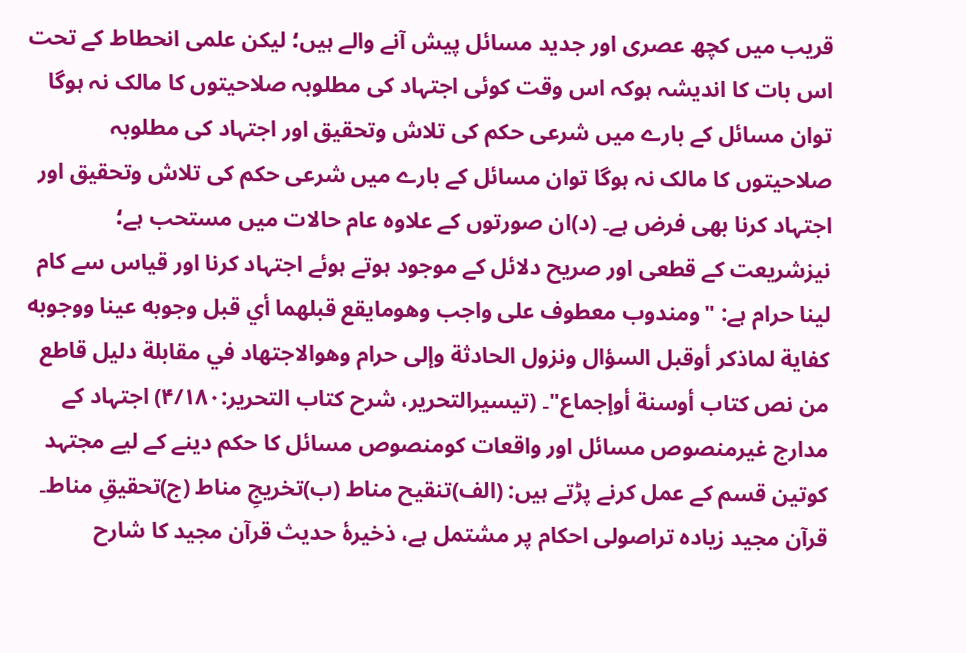قریب میں کچھ عصری اور جدید مسائل پیش آنے والے ہیں؛ لیکن علمی انحطاط کے تحت اس بات کا اندیشہ ہوکہ اس وقت کوئی اجتہاد کی مطلوبہ صلاحیتوں کا مالک نہ ہوگا توان مسائل کے بارے میں شرعی حکم کی تلاش وتحقیق اور اجتہاد کی مطلوبہ صلاحیتوں کا مالک نہ ہوگا توان مسائل کے بارے میں شرعی حکم کی تلاش وتحقیق اور اجتہاد کرنا بھی فرض ہے۔ (د)ان صورتوں کے علاوہ عام حالات میں مستحب ہے؛ نیزشریعت کے قطعی اور صریح دلائل کے موجود ہوتے ہوئے اجتہاد کرنا اور قیاس سے کام لینا حرام ہے: "ومندوب معطوف على واجب وهومايقع قبلهما أي قبل وجوبه عينا ووجوبه كفاية لماذكر أوقبل السؤال ونزول الحادثة وإلى حرام وهوالاجتهاد في مقابلة دليل قاطع من نص كتاب أوسنة أوإجماع"۔ (تیسیرالتحریر، شرح کتاب التحریر:۴/۱۸۰) اجتہاد کے مدارج غیرمنصوص مسائل اور واقعات کومنصوص مسائل کا حکم دینے کے لیے مجتہد کوتین قسم کے عمل کرنے پڑتے ہیں: (الف)تنقیح مناط (ب)تخریجِ مناط (ج)تحقیقِ مناط۔ قرآن مجید زیادہ تراصولی احکام پر مشتمل ہے، ذخیرۂ حدیث قرآن مجید کا شارح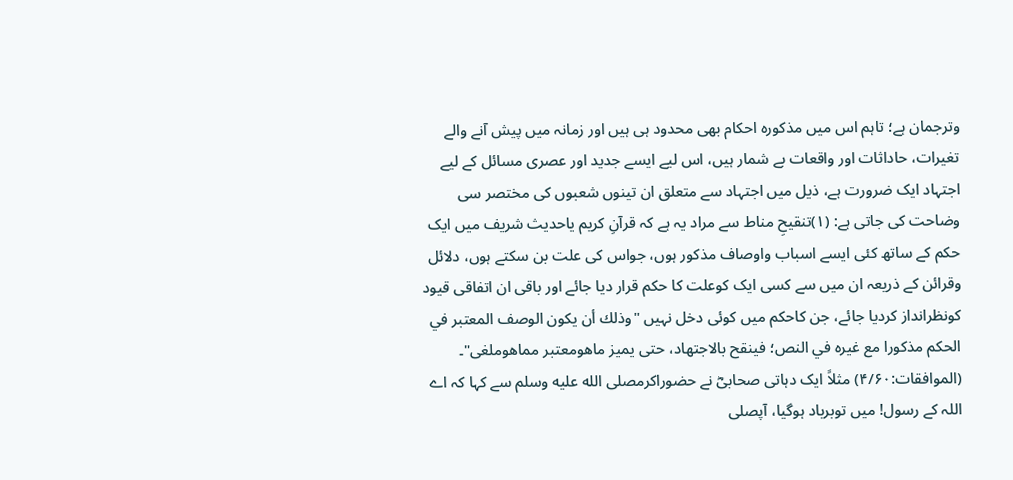وترجمان ہے؛ تاہم اس میں مذکورہ احکام بھی محدود ہی ہیں اور زمانہ میں پیش آنے والے تغیرات، حاداثات اور واقعات بے شمار ہیں، اس لیے ایسے جدید اور عصری مسائل کے لیے اجتہاد ایک ضرورت ہے، ذیل میں اجتہاد سے متعلق ان تینوں شعبوں کی مختصر سی وضاحت کی جاتی ہے: (۱)تنقیحِ مناط سے مراد یہ ہے کہ قرآنِ کریم یاحدیث شریف میں ایک حکم کے ساتھ کئی ایسے اسباب واوصاف مذکور ہوں، جواس کی علت بن سکتے ہوں، دلائل وقرائن کے ذریعہ ان میں سے کسی ایک کوعلت کا حکم قرار دیا جائے اور باقی ان اتفاقی قیود کونظرانداز کردیا جائے، جن کاحکم میں کوئی دخل نہیں "وذلك أن يكون الوصف المعتبر في الحكم مذكورا مع غيره في النص؛ فينقح بالاجتهاد، حتى يميز ماهومعتبر مماهوملغى"۔ (الموافقات:۴/۶۰) مثلاً ایک دہاتی صحابیؓ نے حضوراکرمصلى الله عليه وسلم سے کہا کہ اے اللہ کے رسول! میں توبرباد ہوگیا، آپصلى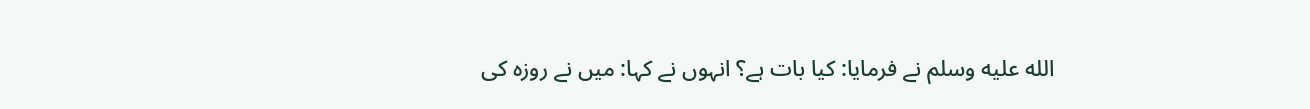الله عليه وسلم نے فرمایا: کیا بات ہے؟ انہوں نے کہا: میں نے روزہ کی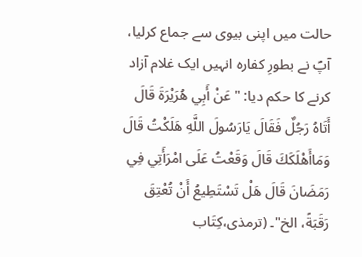حالت میں اپنی بیوی سے جماع کرلیا، آپؐ نے بطورِ کفارہ انہیں ایک غلام آزاد کرنے کا حکم دیا: "عَنْ أَبِي هُرَيْرَةَ قَالَ أَتَاهُ رَجُلٌ فَقَالَ يَارَسُولَ اللَّهِ هَلَكْتُ قَالَ وَمَاأَهْلَكَكَ قَالَ وَقَعْتُ عَلَى امْرَأَتِي فِي رَمَضَانَ قَالَ هَلْ تَسْتَطِيعُ أَنْ تُعْتِقَ رَقَبَةً، الخ"۔ (ترمذی،كِتَاب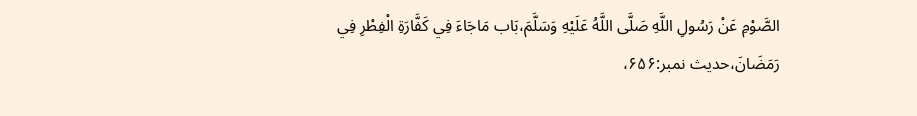الصَّوْمِ عَنْ رَسُولِ اللَّهِ صَلَّى اللَّهُ عَلَيْهِ وَسَلَّمَ،بَاب مَاجَاءَ فِي كَفَّارَةِ الْفِطْرِ فِي رَمَضَانَ،حدیث نمبر:۶۵۶،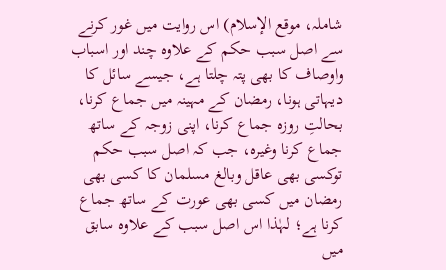شاملہ، موقع الإسلام) اس روایت میں غور کرنے سے اصل سبب حکم کے علاوہ چند اور اسباب واوصاف کا بھی پتہ چلتا ہے، جیسے سائل کا دیہاتی ہونا، رمضان کے مہینہ میں جماع کرنا، بحالتِ روزہ جماع کرنا، اپنی زوجہ کے ساتھ جماع کرنا وغیرہ، جب کہ اصل سبب حکم توکسی بھی عاقل وبالغ مسلمان کا کسی بھی رمضان میں کسی بھی عورت کے ساتھ جماع کرنا ہے؛ لہٰذا اس اصل سبب کے علاوہ سابق میں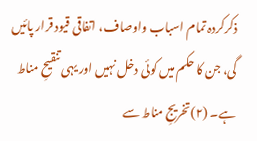ذکرکردہ تمام اسباب واوصاف، اتفاقی قیود قرار پائیں گی، جن کا حکم میں کوئی دخل نہیں اور یہی تنقیحِ مناط ہے۔ (۲)تخریجِ مناط سے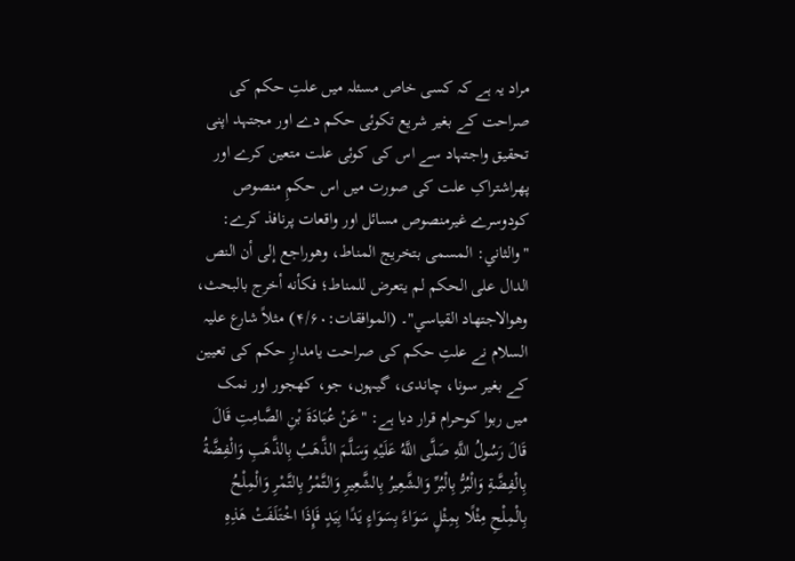مراد یہ ہے کہ کسی خاص مسئلہ میں علتِ حکم کی صراحت کے بغیر شریع تکوئی حکم دے اور مجتہد اپنی تحقیق واجتہاد سے اس کی کوئی علت متعین کرے اور پھراشتراکِ علت کی صورت میں اس حکمِ منصوص کودوسرے غیرمنصوص مسائل اور واقعات پرنافذ کرے: "والثاني: المسمى بتخريج المناط، وهوراجع إلى أن النص الدال على الحكم لم يتعرض للمناط؛ فكأنه أخرج بالبحث، وهوالاجتهاد القياسي"۔ (الموافقات:۴/۶۰) مثلاً شارع علیہ السلام نے علتِ حکم کی صراحت یامدارِ حکم کی تعیین کے بغیر سونا، چاندی، گیہوں، جو، کھجور اور نمک میں ربوا کوحرام قرار دیا ہے: "عَنْ عُبَادَةَ بْنِ الصَّامِتِ قَالَ قَالَ رَسُولُ اللَّهِ صَلَّى اللَّهُ عَلَيْهِ وَسَلَّمَ الذَّهَبُ بِالذَّهَبِ وَالْفِضَّةُ بِالْفِضَّةِ وَالْبُرُّ بِالْبُرِّ وَالشَّعِيرُ بِالشَّعِيرِ وَالتَّمْرُ بِالتَّمْرِ وَالْمِلْحُ بِالْمِلْحِ مِثْلًا بِمِثْلٍ سَوَاءً بِسَوَاءٍ يَدًا بِيَدٍ فَإِذَا اخْتَلَفَتْ هَذِهِ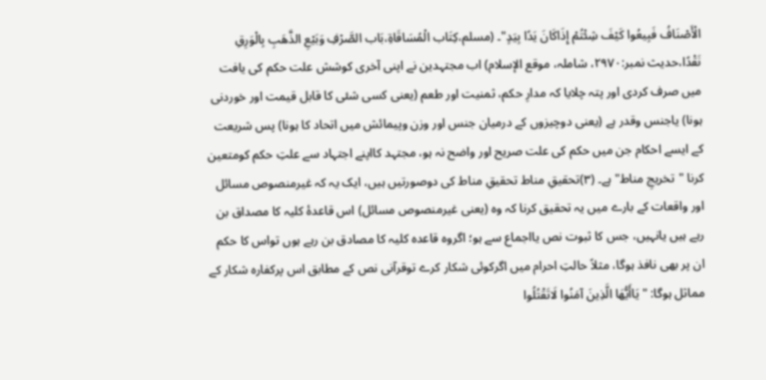الْأَصْنَافُ فَبِيعُوا كَيْفَ شِئْتُمْ إِذَاكَانَ يَدًا بِيَدٍ"۔ (مسلم،كِتَاب الْمُسَاقَاةِ،بَاب الصَّرْفِ وَبَيْعِ الذَّهَبِ بِالْوَرِقِ نَقْدًا،حدیث نمبر:۲۹۷۰، شاملہ، موقع الإسلام) اب مجتہدین نے اپنی آخری کوشش علت حکم کی یافت میں صرف کردی اور پتہ چلایا کہ مدارِ حکم، ثمنیت اور طعم (یعنی کسی شئی کا قابل قیمت اور خوردنی ہونا) یاجنس وقدر ہے (یعنی دوچیزوں کے درمیان جنس اور وزن وپیمائش میں اتحاد کا ہونا) پس شریعت کے ایسے احکام جن میں حکم کی علت صریح اور واضح نہ ہو، مجتہد کااپنے اجتہاد سے علتِ حکم کومتعین کرنا "تخریجِ مناط" ہے۔ (۳)تحقیقِ مناط تحقیقِ مناط کی دوصورتیں ہیں، ایک یہ کہ غیرمنصوص مسائل اور واقعات کے بارے میں یہ تحقیق کرنا کہ وہ (یعنی غیرمنصوص مسائل) اس قاعدۂ کلیہ کا مصداق بن رہے ہیں یانہیں، جس کا ثبوت نص یااجماع سے ہو؛ اگروہ قاعدہ کلیہ کا مصادق بن رہے ہوں تواس کا حکم ان پر بھی نافذ ہوگا، مثلاً حالتِ احرام میں اگرکوئی شکار کرے توقرآنی نص کے مطابق اس پرکفارہ شکار کے مماثل ہوگا: "يَاأَيُّهَا الَّذِينَ آمَنُوا لَاتَقْتُلُوا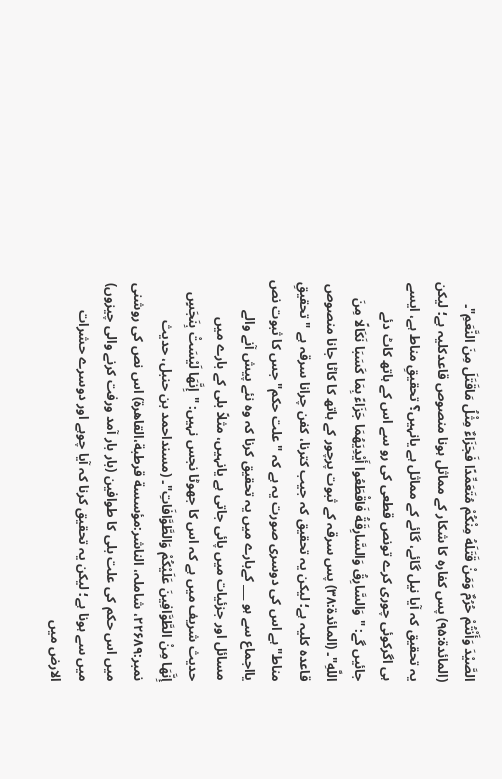الصَّيْدَ وَأَنْتُمْ حُرُمٌ وَمَنْ قَتَلَهُ مِنْكُمْ مُتَعَمِّدًا فَجَزَاءٌ مِثْلُ مَاقَتَلَ مِنَ النَّعَمِ"۔ (المائدۃ:۹۵) پس کفارہ کا شکار کے مماثل ہونا منصوص قاعدکلیہ ہے؛ لیکن یہ تحقیق کہ آیا نیل گائے، گائے کے مماثل ہے یانہیں؟ تحقیقِ مناط ہے، ایسے ہی اگرکوئی چوری کرے تونص قطعی کی رو سے اس کے ہاتھ کاٹ دئے جائیں گے: "وَالسَّارِقُ وَالسَّارِقَةُ فَاقْطَعُوا أَيْدِيَهُمَا جَزَاءً بِمَا كَسَبَا نَكَالًا مِنَ اللَّهِ"۔ (المائدۃ:۳۸) پس سرقہ کے ثبوت پرچور کے ہاتھ کا کاٹا جانا منصوص قاعدہ کلیہ ہے؛ لیکن یہ تحقیق کہ جیب کترنا، کفن چرانا سرقہ ہے "تحقیقِ مناط" ہے اس کی دوسری صورت یہ ہے کہ "علت حکم" جس کا ثبوت نص یااجماع سے ہو ___ کےبارے میں یہ تحقیق کرنا کہ وہ نئے پیش آنے والے مسائل اور جزئیات میں پائی جاتی ہے یانہیں، مثلاً بلی کے بارے میں حدیث شریف میں ہے کہ اس کا جھوٹا نجس نہیں: "إِنَّهَا لَيْسَتْ بِنَجَسٍ إِنَّهَا مِنْ الطَّوَّافِينَ عَلَيْكُمْ وَالطَّوَّافَاتِ"۔ (مسنداحمد بن حنبل، حدیث نمبر:۲۲۶۸۹، شاملہ، الناشر:مؤسسة قرطبة،القاهرة) اس نص کی روشنی میں اس حکم کی علت بلی کا طوافین (بار بار آمد ورفت کرنے والی چیزوں) میں سے ہونا ہے؛ لیکن یہ تحقیق کرنا کہ آیا چوہے اور دوسرے حشرات الارض میں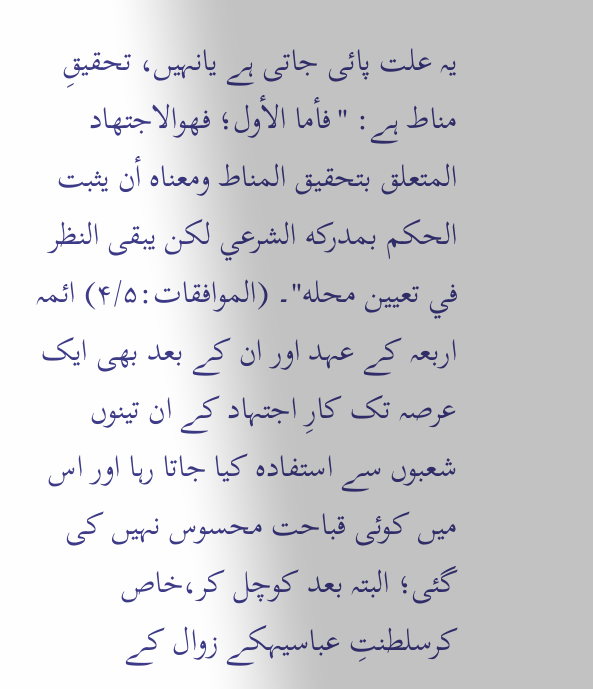یہ علت پائی جاتی ہے یانہیں، تحقیقِ مناط ہے: "فأما الأول؛ فهوالاجتهاد المتعلق بتحقيق المناط ومعناه أن يثبت الحكم بمدركه الشرعي لكن يبقى النظر في تعيين محله"۔ (الموافقات:۴/۵) ائمہ اربعہ کے عہد اور ان کے بعد بھی ایک عرصہ تک کارِ اجتہاد کے ان تینوں شعبوں سے استفادہ کیا جاتا رہا اور اس میں کوئی قباحت محسوس نہیں کی گئی؛ البتہ بعد کوچل کر،خاص کرسلطنتِ عباسیہکے زوال کے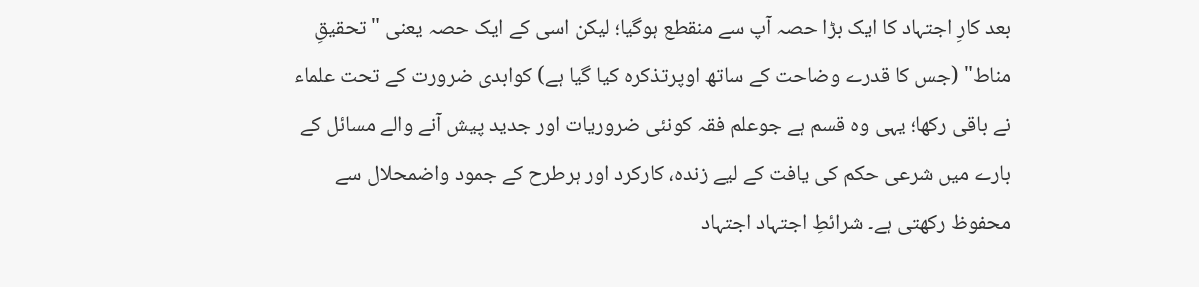بعد کارِ اجتہاد کا ایک بڑا حصہ آپ سے منقطع ہوگیا؛ لیکن اسی کے ایک حصہ یعنی "تحقیقِ مناط" (جس کا قدرے وضاحت کے ساتھ اوپرتذکرہ کیا گیا ہے) کوابدی ضرورت کے تحت علماء نے باقی رکھا؛ یہی وہ قسم ہے جوعلم فقہ کونئی ضروریات اور جدید پیش آنے والے مسائل کے بارے میں شرعی حکم کی یافت کے لیے زندہ، کارکرد اور ہرطرح کے جمود واضمحلال سے محفوظ رکھتی ہے۔ شرائطِ اجتہاد اجتہاد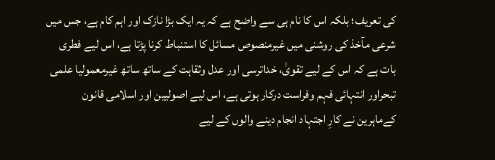کی تعریف؛ بلکہ اس کا نام ہی سے واضح ہے کہ یہ ایک بڑا نازک اور اہم کام ہے، جس میں شرعی مآخذ کی روشنی میں غیرمنصوص مسائل کا استنباط کرنا پڑتا ہے، اس لیے فطری بات ہے کہ اس کے لیے تقویٰ، خداترسی اور عدل وثقاہت کے ساتھ ساتھ غیرمعمولیا علمی تبحراور انتہائی فہم وفراست درکار ہوتی ہے، اس لیے اصولیین اور اسلامی قانون کےماہرین نے کارِ اجتہاد انجام دینے والوں کے لیے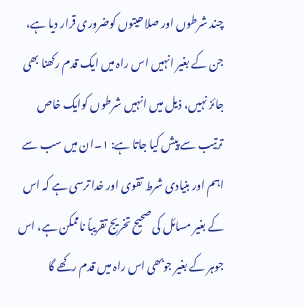چند شرطوں اور صلاحیتوں کوضروری قرار دیا ہے، جن کے بغیر انہیں اس راہ میں ایک قدم رکھنا بھی جائز نہیں، ذیل میں انہیں شرطوں کوایک خاص ترتیب سے پیش کیا جاتا ہے: ۱۔ان میں سب سے اہم اور بنیادی شرط تقوی اور خدا ترسی ہے کہ اس کے بغیر مسائل کی صحیح تخریج تقریباً ناممکن ہے، اس جوہر کے بغیر جوبھی اس راہ میں قدم رکھے گا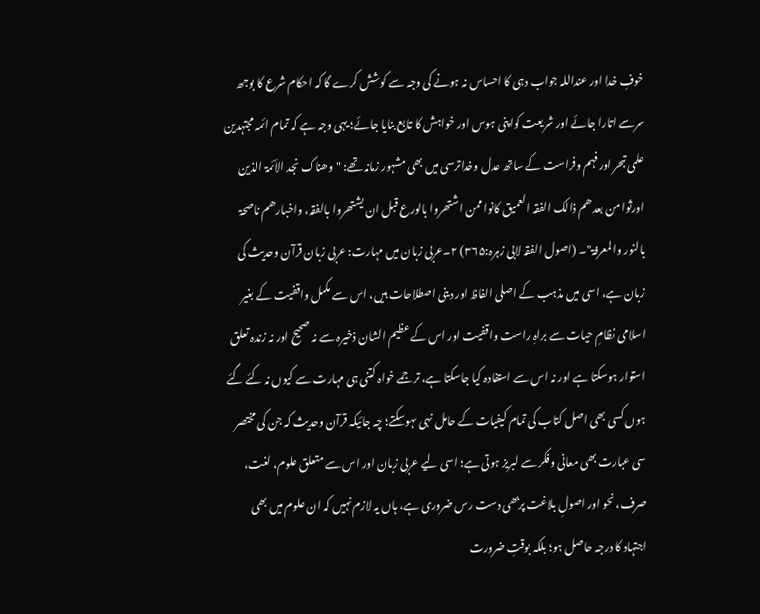خوفِ خدا اور عنداللہ جواب دہی کا احساس نہ ہونے کی وجہ سے کوشش کرے گا کہ احکام شرع کا بوجھ سرسے اتارا جائے اور شریعت کواپنی ہوس اور خواہش کا تابع بنایا جائے؛ یہی وجہ ہے کہ تمام ائمہ مجتہدین علمی تبحر اورفہم وفراست کے ساتھ عدل وخداترسی میں بھی مشہور زمانہ تھے: "وھناک نجد الأئمۃ الذین اورثوا من بعدھم ذالک الفقہ العمیق کانوا ممن اشتھروا بالورع قبل ان یشتھروا بالفقہ، واخبارھم ناصحۃ بالنور والمعرفۃ"۔ (اصول الفقہ لابی زہرہ:۳۶۵) ۲۔عربی زبان میں مہارت: عربی زبان قرآن وحدیث کی زبان ہے، اسی میں مذہب کے اصلی الفاظ اور دینی اصطلاحات ہیں، اس سے مکمل واقفیت کے بغیر اسلامی نظامِ حیات سے براہِ راست واقفیت اور اس کے عظیم الشان ذخیرہ سے نہ صحیح اور نہ زندہ تعلق استوار ہوسکتا ہے اور نہ اس سے استفادہ کیا جاسکتا ہے، ترجمے خواہ کتنی ہی مہارت سے کیوں نہ کئے گئے ہوں کسی بھی اصل کتاب کی تمام کیفیات کے حامل نہی ںہوسکتے؛ چہ جائیکہ قرآن وحدیث کہ جن کی مختصر سی عبارت بھی معانی وفکر سے لبریز ہوتی ہے؛ اسی لیے عربی زبان اور اس سے متعلق علوم، لغت، صرف، نحو اور اصولِ بلاغت پربھی دست رس ضروری ہے، ہاں یہ لازم نہیں کہ ان علوم میں بھی اجتہاد کا درجہ حاصل ہو؛ بلکہ بوقتِ ضرورت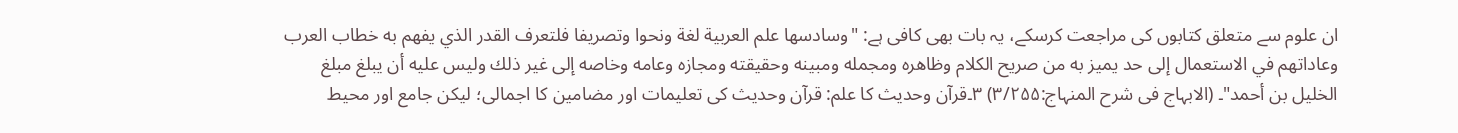ان علوم سے متعلق کتابوں کی مراجعت کرسکے، یہ بات بھی کافی ہے: "وسادسها علم العربية لغة ونحوا وتصريفا فلتعرف القدر الذي يفهم به خطاب العرب وعاداتهم في الاستعمال إلى حد يميز به من صريح الكلام وظاهره ومجمله ومبينه وحقيقته ومجازه وعامه وخاصه إلى غير ذلك وليس عليه أن يبلغ مبلغ الخليل بن أحمد"۔ (الابہاج فی شرح المنہاج:۳/۲۵۵) ۳۔قرآن وحدیث کا علم: قرآن وحدیث کی تعلیمات اور مضامین کا اجمالی؛ لیکن جامع اور محیط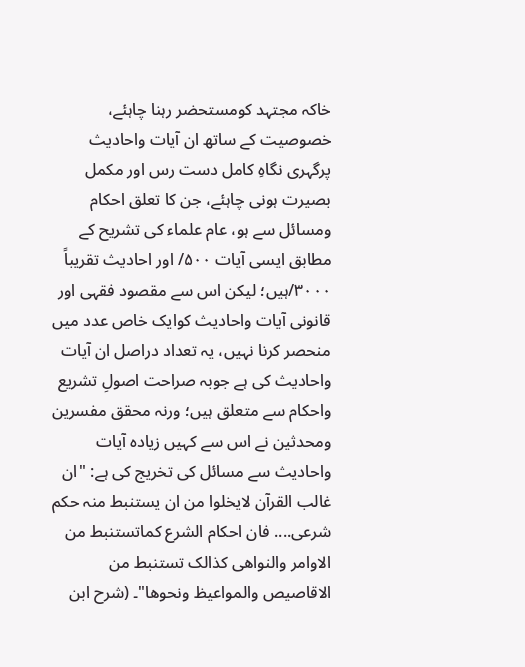خاکہ مجتہد کومستحضر رہنا چاہئے، خصوصیت کے ساتھ ان آیات واحادیث پرگہری نگاہِ کامل دست رس اور مکمل بصیرت ہونی چاہئے، جن کا تعلق احکام ومسائل سے ہو، عام علماء کی تشریح کے مطابق ایسی آیات ۵۰۰/ اور احادیث تقریباً ۳۰۰۰/ہیں؛ لیکن اس سے مقصود فقہی اور قانونی آیات واحادیث کوایک خاص عدد میں منحصر کرنا نہیں، یہ تعداد دراصل ان آیات واحادیث کی ہے جوبہ صراحت اصولِ تشریع واحکام سے متعلق ہیں؛ ورنہ محقق مفسرین ومحدثین نے اس سے کہیں زیادہ آیات واحادیث سے مسائل کی تخریج کی ہے: "ان غالب القرآن لایخلوا من ان یستنبط منہ حکم شرعی.... فان احکام الشرع کماتستنبط من الاوامر والنواھی کذالک تستنبط من الاقاصیص والمواعیظ ونحوھا"۔ (شرح ابن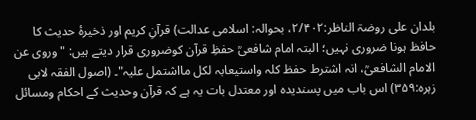بلدان علی روضۃ الناظر:۲/۴۰۲، بحوالہ: اسلامی عدالت) قرآنِ کریم اور ذخیرۂ حدیث کا حافظ ہونا ضروری نہیں؛ البتہ امام شافعیؒ حفظِ قرآن کوضروری قرار دیتے ہیں: "وروی عن الامام الشافعیؒ، انہ اشترط حفظ کلہ واستیعابہ لکل مااشتمل علیہ"۔ (اصول الفقہ لابی زہرہ:۳۵۹) اس باب میں پسندیدہ اور معتدل بات یہ ہے کہ قرآن وحدیث کے احکام ومسائل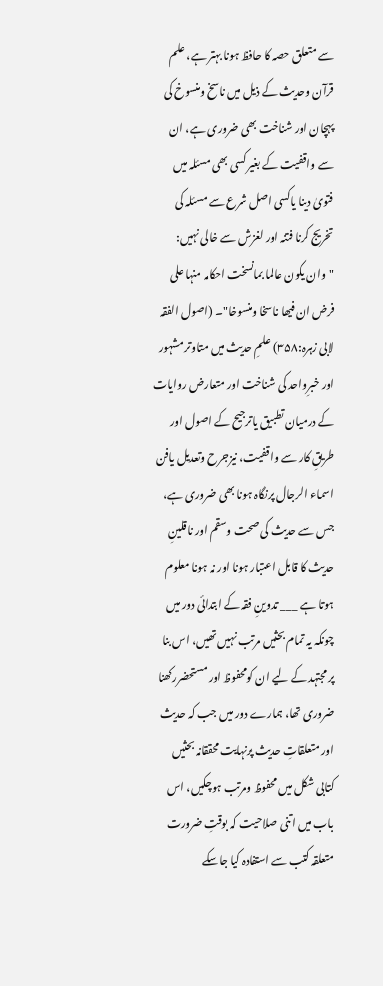سے متعلق حصہ کا حافظ ہونا بہتر ہے، علم قرآن وحدیث کے ذیل میں ناسخ ومنسوخ کی پہچان اور شناخت بھی ضروری ہے، ان سے واقفیت کے بغیر کسی بھی مسئلہ میں فتویٰ دینا یاکسی اصل شرع سے مسئلہ کی تخریج کرنا فتنہ اور لغزش سے خالی نہیں: "وان یکون عالما بمانسخت احکامہ منہا علی فرض ان فیھا ناسخا ومنسوخا"۔ (اصول الفقہ لابی زہرہ:۳۵۸) علمِ حدیث میں متاوتر مشہور اور خبرِواحد کی شناخت اور متعارض روایات کے درمیان تطبیق یاترجیح کے اصول اور طریقِ کار سے واقفیت، نیزجرح وتعدیل یافن اسماء الرجال پرنگاہ ہونا بھی ضروری ہے، جس سے حدیث کی صحت وسقم اور ناقلینِ حدیث کا قابل اعتبار ہونا اور نہ ہونا معلوم ہوتا ہے ___ تدوینِ فقہ کے ابتدائی دور میں چونکہ یہ تمام بحثیں مرتب نہیں تھیں، اس بنا پر مجتہد کے لیے ان کومحفوظ اور مستحضررکھنا ضروری تھا، ہمارے دور میں جب کہ حدیث اور متعلقاتِ حدیث پرنہایت محققانہ بحثیں کتابی شکل میں محفوظ ومرتب ہوچکیں، اس باب میں اتنی صلاحیت کہ بوقتِ ضرورت متعلقہ کتب سے استفادہ کیا جاسکے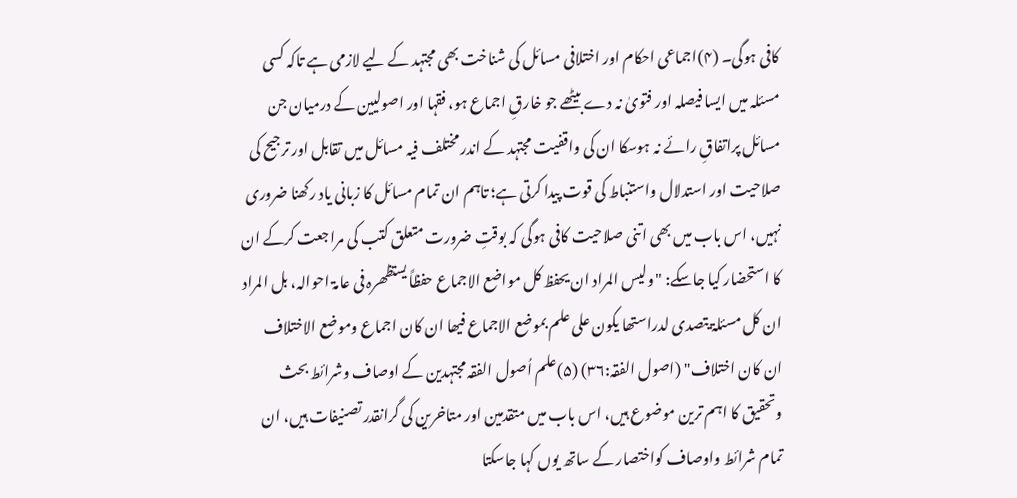کافی ہوگی۔ (۴)اجماعی احکام اور اختلافی مسائل کی شناخت بھی مجتہد کے لیے لازمی ہے تاکہ کسی مسئلہ میں ایسا فیصلہ اور فتویٰ نہ دے بیٹھے جو خارقِ اجماع ہو، فقہا اور اصولیین کے درمیان جن مسائل پراتفاقِ رائے نہ ہوسکا ان کی واقفیت مجتہد کے اندر مختلف فیہ مسائل میں تقابل اور ترجیح کی صلاحیت اور استدلال واستنباط کی قوت پیدا کرتی ہے؛ تاہم ان تمام مسائل کا زبانی یاد رکھنا ضروری نہیں، اس باب میں بھی اتنی صلاحیت کافی ہوگی کہ بوقتِ ضرورت متعلق کتب کی مراجعت کرکے ان کا استحضار کیا جاسکے: "ولیس المراد ان یحفظ کل مواضع الاجماع حفظاً یستظھرہ فی عامۃ احوالہ، بل المراد ان کل مسئلۃ یتصدی لدراستھا یکون علی علم بموضع الاجماع فیھا ان کان اجماع وموضع الاختلاف ان کان اختلاف" (اصول الفقہ:۳۶) (۵)علم اُصول الفقہ مجتہدین کے اوصاف وشرائط بحث وتحقیق کا اہم ترین موضوع ہیں، اس باب میں متقدمین اور متاخرین کی گرانقدر تصنیفات ہیں، ان تمام شرائط واوصاف کواختصار کے ساتھ یوں کہا جاسکتا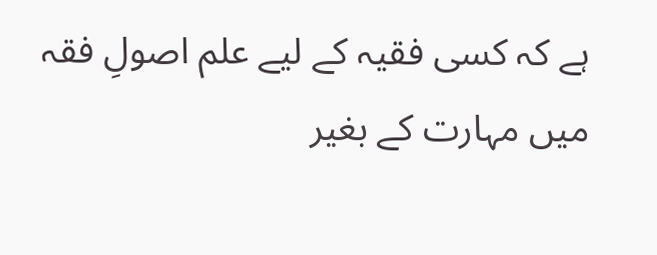ہے کہ کسی فقیہ کے لیے علم اصولِ فقہ میں مہارت کے بغیر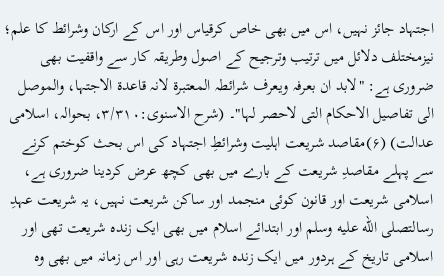اجتہاد جائز نہیں، اس میں بھی خاص کرقیاس اور اس کے ارکان وشرائط کا علم؛ نیزمختلف دلائل میں ترتیب وترجیح کے اصول وطریقہ کار سے واقفیت بھی ضروری ہے: "لابد ان بعرفہ ویعرف شرائطہ المعتبرۃ لانہ قاعدۃ الاجتہا، والموصل الی تفاصیل الاحکام التی لاحصر لہا"۔ (شرح الاسنوی:۳/۳۱۰، بحوالہ، اسلامی عدالت) (۶)مقاصد شریعت اہلیت وشرائطِ اجتہاد کی اس بحث کوختم کرنے سے پہلے مقاصدِ شریعت کے بارے میں بھی کچھ عرض کردینا ضروری ہے، اسلامی شریعت اور قانون کوئی منجمد اور ساکن شریعت نہیں، یہ شریعت عہدِ رسالتصلى الله عليه وسلم اور ابتدائے اسلام میں بھی ایک زندہ شریعت تھی اور اسلامی تاریخ کے ہردور میں ایک زندہ شریعت رہی اور اس زمانہ میں بھی وہ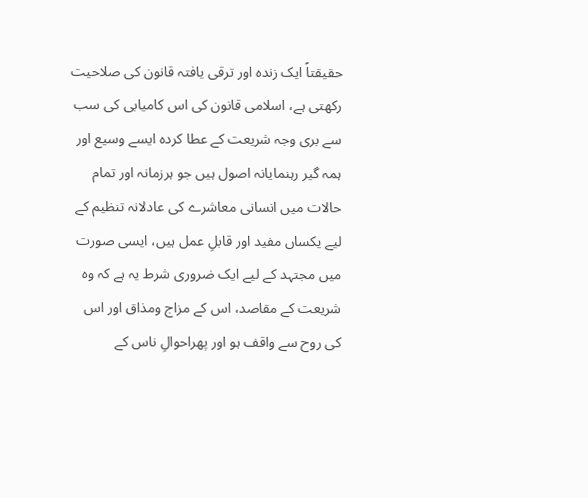حقیقتاً ایک زندہ اور ترقی یافتہ قانون کی صلاحیت رکھتی ہے، اسلامی قانون کی اس کامیابی کی سب سے بری وجہ شریعت کے عطا کردہ ایسے وسیع اور ہمہ گیر رہنمایانہ اصول ہیں جو ہرزمانہ اور تمام حالات میں انسانی معاشرے کی عادلانہ تنظیم کے لیے یکساں مفید اور قابلِ عمل ہیں، ایسی صورت میں مجتہد کے لیے ایک ضروری شرط یہ ہے کہ وہ شریعت کے مقاصد، اس کے مزاج ومذاق اور اس کی روح سے واقف ہو اور پھراحوالِ ناس کے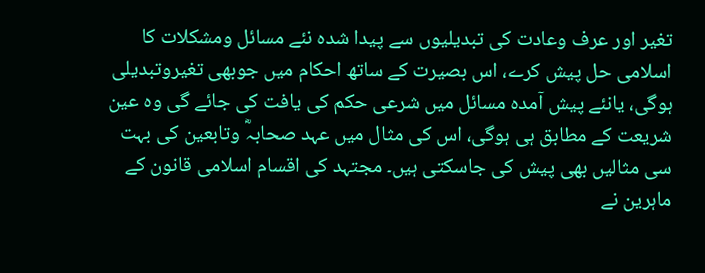تغیر اور عرف وعادت کی تبدیلیوں سے پیدا شدہ نئے مسائل ومشکلات کا اسلامی حل پیش کرے، اس بصیرت کے ساتھ احکام میں جوبھی تغیروتبدیلی ہوگی، یانئے پیش آمدہ مسائل میں شرعی حکم کی یافت کی جائے گی وہ عین شریعت کے مطابق ہی ہوگی، اس کی مثال میں عہد صحابہؓ وتابعین کی بہت سی مثالیں بھی پیش کی جاسکتی ہیں۔ مجتہد کی اقسام اسلامی قانون کے ماہرین نے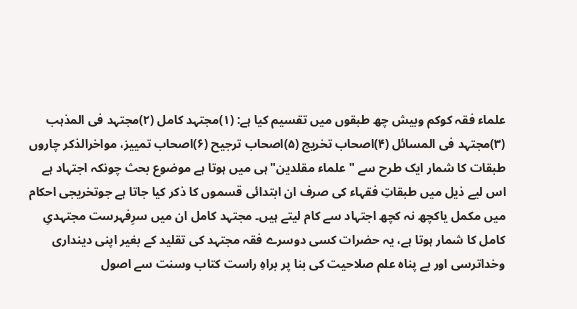علماء فقہ کوکم وبیش چھ طبقوں میں تقسیم کیا ہے: (۱)مجتہد کامل (۲)مجتہد فی المذہب (۳)مجتہد فی المسائل (۴)اصحاب تخریج (۵)اصحاب ترجیح (۶)اصحاب تمییز، مواخرالذکر چاروں طبقات کا شمار ایک طرح سے "علماء مقلدین" ہی میں ہوتا ہے موضوع بحث چونکہ اجتہاد ہے اس لیے ذیل میں طبقاتِ فقہاء کی صرف ان ابتدائی قسموں کا ذکر کیا جاتا ہے جوتخریجی احکام میں مکمل یاکچھ نہ کچھ اجتہاد سے کام لیتے ہیں۔ مجتہد کامل ان میں سرِفہرست مجتہدیِ کامل کا شمار ہوتا ہے، یہ حضرات کسی دوسرے فقہ مجتہد کی تقلید کے بغیر اپنی دینداری وخداترسی اور بے پناہ علم صلاحیت کی بنا پر براہِ راست کتاب وسنت سے اصول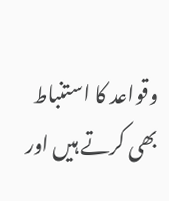وقواعد کا استنباط بھی کرتے ہیں اور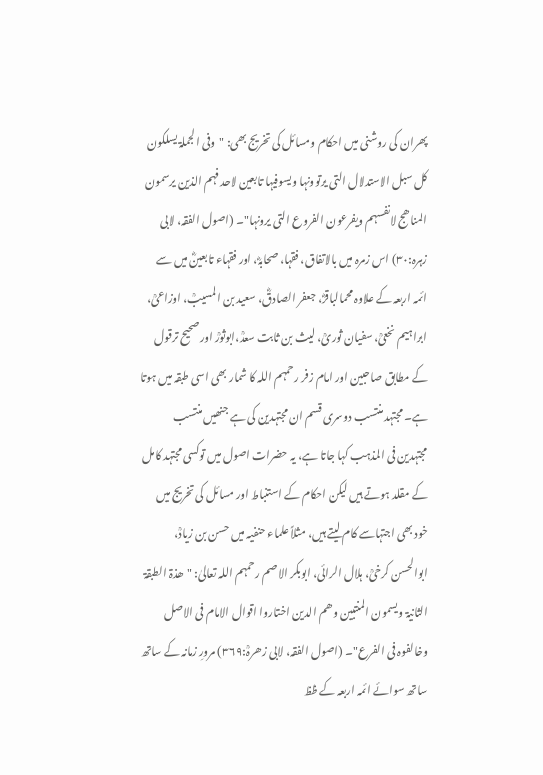پھران کی روشنی میں احکام ومسائل کی تخریج بھی: "وفی الجملۃ یسلکون کل سبل الاستدلال التی یرتوونہا ویسوفیہا تابعین لاحد فہم الذین یرسمون المناھج لانفسہم ویفرعون الفروع التی یرونہا"۔ (اصول الفقہ، لابی زہرہ:۳۰) اس زمرہ میں بالاتفاق، فقہا، صحابہؓ، اور فقہاء تابعینؓ میں سے ائمہ اربعہ کے علاوہ محمالباقرؓ، جعفر الصادقؓ، سعید بن المسیبؒ، اوزاعیؒ، ابراہیم نخعیؒ، سفیان ثوریؒ، لیث بن ثابت سعدؒ،ابوثورؒ اور صحیح ترقول کے مطابق صاحبین اور امام زفر رحمہم اللہ کا شمار بھی اسی طبقہ میں ہوتا ہے۔ مجتہد منتسب دوسری قسم ان مجتہدین کی ہے جنھیں منتسب مجتہدین فی المذہب کہا جاتا ہے، یہ حضرات اصول میں توکسی مجتہد کامل کے مقلد ہوتے ہیں لیکن احکام کے استنباط اور مسائل کی تخریج میں خود بھی اجتہاسے کام لیتے ہیں، مثلاً علماء حنفیہ میں حسن بن زیادؒ، ابوالحسن کرخیؒ، ہلال الرائی، ابوبکر الاصم رحمہم اللہ تعالیٰ: "ھذۃ الطبقۃ الثانیۃ ویسمون المنتبین وھم الدین اختاروا اقوال الامام فی الاصل وخالفوہ فی الفرع"۔ (اصول الفقہ، لابی زھرہؒ:۳۶۹) مرورِ زمانہ کے ساتھ ساتھ سوائے ائمہ اربعہ کے ظظ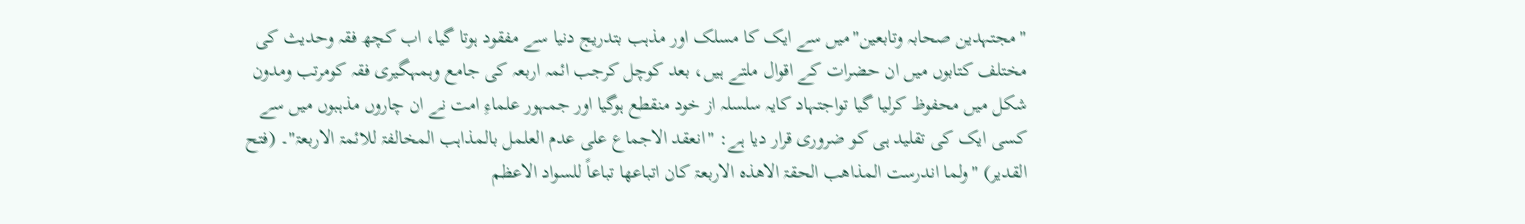"مجتہدین صحابہ وتابعین"میں سے ایک کا مسلک اور مذہب بتدریج دنیا سے مفقود ہوتا گیا، اب کچھ فقہ وحدیث کی مختلف کتابوں میں ان حضرات کے اقوال ملتے ہیں، بعد کوچل کرجب ائمہ اربعہ کی جامع وہمہگیری فقہ کومرتب ومدون شکل میں محفوظ کرلیا گیا تواجتہاد کایہ سلسلہ از خود منقطع ہوگیا اور جمہور علماءِ امت نے ان چاروں مذہبوں میں سے کسی ایک کی تقلید ہی کو ضروری قرار دیا ہے: "انعقد الاجماع علی عدم العلمل بالمذاہب المخالفۃ للائمۃ الاربعۃ"۔ (فتح القدیر) "ولما اندرست المذاھب الحقۃ الاھذہ الاربعۃ کان اتباعھا تباعاً للسواد الاعظم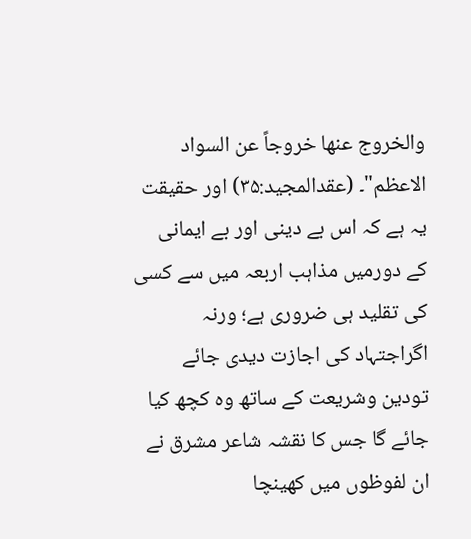والخروج عنھا خروجاً عن السواد الاعظم"۔ (عقدالمجید:۳۵) اور حقیقت یہ ہے کہ اس بے دینی اور بے ایمانی کے دورمیں مذاہب اربعہ میں سے کسی کی تقلید ہی ضروری ہے؛ ورنہ اگراجتہاد کی اجازت دیدی جائے تودین وشریعت کے ساتھ وہ کچھ کیا جائے گا جس کا نقشہ شاعر مشرق نے ان لفوظوں میں کھینچا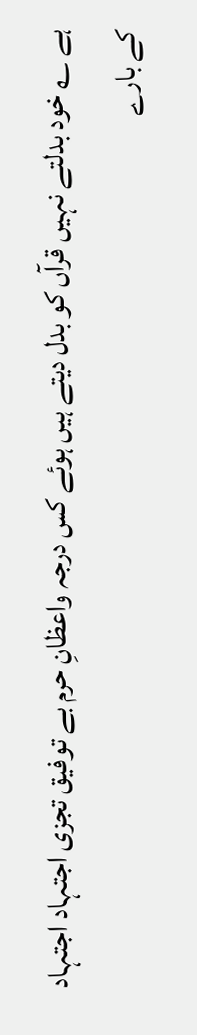ہے ؎ خود بدلتے نہیں قرآں کو بدل دیتے ہیں ہوئے کس درجہ واعظانِ حرم بے توفیق تجزی اجتہاد اجتہاد کے بارے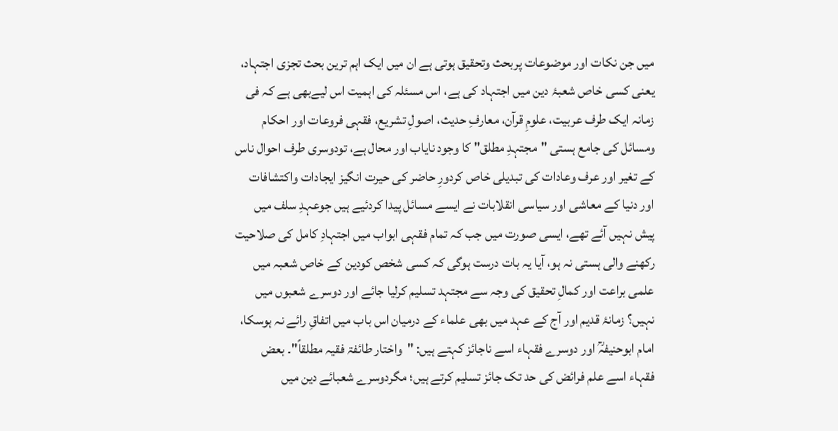میں جن نکات اور موضوعات پربحث وتحقیق ہوتی ہے ان میں ایک اہم ترین بحث تجزی اجتہاد، یعنی کسی خاص شعبۂ دین میں اجتہاد کی ہے، اس مسئلہ کی اہمیت اس لیےبھی ہے کہ فی زمانہ ایک طرف عربیت، علومِ قرآن، معارفِ حدیث، اصولِ تشریع، فقہی فروعات اور احکام ومسائل کی جامع ہستی "مجتہدِ مطلق" کا وجود نایاب اور محال ہے، تودوسری طرف احوال ناس کے تغیر اور عرف وعادات کی تبدیلی خاص کردورِ حاضر کی حیرت انگیز ایجادات واکتشافات اور دنیا کے معاشی اور سیاسی انقلابات نے ایسے مسائل پیدا کردئیے ہیں جوعہدِ سلف میں پیش نہیں آئے تھے، ایسی صورت میں جب کہ تمام فقہی ابواب میں اجتہادِ کامل کی صلاحیت رکھنے والی ہستی نہ ہو، آیا یہ بات درست ہوگی کہ کسی شخص کودین کے خاص شعبہ میں علمی براعت اور کمالِ تحقیق کی وجہ سے مجتہد تسلیم کرلیا جائے اور دوسرے شعبوں میں نہیں؟ زمانۂ قدیم اور آج کے عہد میں بھی علماء کے درمیان اس باب میں اتفاقِ رائے نہ ہوسکا، امام ابوحنیفہؒ اور دوسرے فقہاء اسے ناجائز کہتے ہیں: "واختار طائفۃ فقیہ مطلقاً"۔ بعض فقہاء اسے علم فرائض کی حد تک جائز تسلیم کرتے ہیں؛ مگردوسرے شعبائے دین میں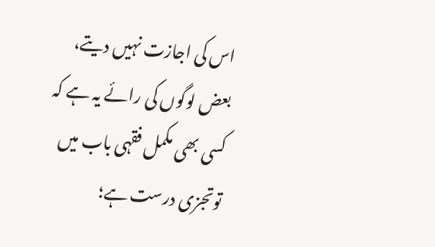اس کی اجازت نہیں دیتے، بعض لوگوں کی رائے یہ ہے کہ کسی بھی مکمل فقہی باب میں توتجزی درست ہے؛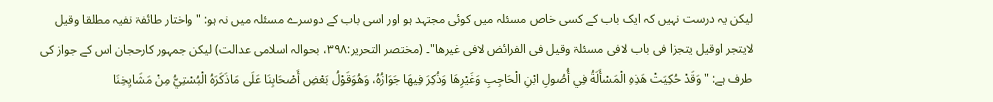لیکن یہ درست نہیں کہ ایک باب کے کسی خاص مسئلہ میں کوئی مجتہد ہو اور اسی باب کے دوسرے مسئلہ میں نہ ہو: "واختار طائفۃ نفیہ مطلقا وقیل لایتجر اوقیل یتجزا فی باب لافی مسئلۃ وقیل فی الفرائض لافی غیرھا"۔ (مختصر التحریر:۳۹۸، بحوالہ اسلامی عدالت) لیکن جمہور کارحجان اس کے جواز کی طرف ہے: "وَقَدْ حُكِيَتْ هَذِهِ الْمَسْأَلَةُ فِي أُصُولِ ابْنِ الْحَاجِبِ وَغَيْرِهَا وَذُكِرَ فِيهَا جَوَازُهُ، وَهُوَقَوْلُ بَعْضِ أَصْحَابِنَا عَلَى مَاذَكَرَهُ الْبُسْتِيُّ مِنْ مَشَايِخِنَا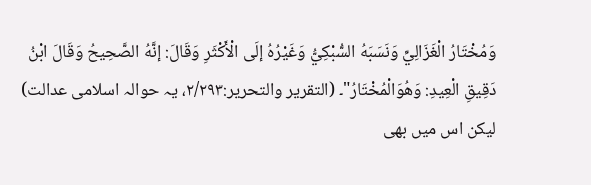وَمُخْتَارُ الْغَزَالِيِّ وَنَسَبَهُ السُّبْكِيُّ وَغَيْرُهُ إلَى الْأَكْثَرِ وَقَالَ: إنَّهُ الصَّحِيحُ وَقَالَ ابْنُ دَقِيقِ الْعِيدِ: وَهُوَالْمُخْتَارُ"۔ (التقریر والتحریر:۲/۲۹۳، یہ حوالہ اسلامی عدالت) لیکن اس میں بھی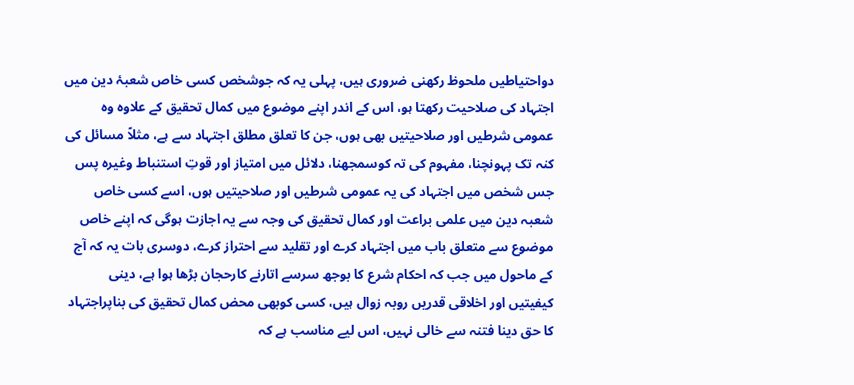دواحتیاطیں ملحوظ رکھنی ضروری ہیں، پہلی یہ کہ جوشخص کسی خاص شعبۂ دین میں اجتہاد کی صلاحیت رکھتا ہو، اس کے اندر اپنے موضوع میں کمال تحقیق کے علاوہ وہ عمومی شرطیں اور صلاحیتیں بھی ہوں، جن کا تعلق مطلق اجتہاد سے ہے، مثلاً مسائل کی کنہ تک پہونچنا، مفہوم کی تہ کوسمجھنا، دلائل میں امتیاز اور قوتِ استنباط وغیرہ پس جس شخص میں اجتہاد کی یہ عمومی شرطیں اور صلاحیتیں ہوں، اسے کسی خاص شعبہ دین میں علمی براعت اور کمال تحقیق کی وجہ سے یہ اجازت ہوگی کہ اپنے خاص موضوع سے متعلق باب میں اجتہاد کرے اور تقلید سے احتراز کرے، دوسری بات یہ کہ آج کے ماحول میں جب کہ احکام شرع کا بوجھ سرسے اتارنے کارحجان بڑھا ہوا ہے، دینی کیفیتیں اور اخلاقی قدریں روبہ زوال ہیں، کسی کوبھی محض کمال تحقیق کی بناپراجتہاد کا حق دینا فتنہ سے خالی نہیں، اس لیے مناسب ہے کہ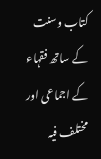کتاب وسنت کے ساتھ فقہاء کے اجماعی اور مختلف فیہ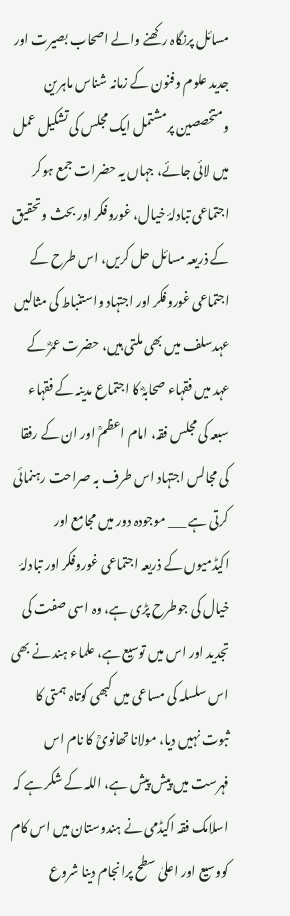مسائل پرنگاہ رکھنے والے اصحاب بصیرت اور جدید علوم وفنون کے زمانہ شناس ماہرین ومتخصصین پرمشتمل ایک مجلس کی تشکیل عمل میں لائی جائے، جہاں یہ حضرات جمع ہوکر اجتماعی تبادلۂ خیال، غوروفکر اور بحث وتحقیق کے ذریعہ مسائل حل کریں، اس طرح کے اجتماعی غوروفکر اور اجتہاد واستنباط کی مثالیں عہدسلف میں بھی ملتی ہیں، حضرت عمرؓ کے عہد میں فقہاء صحابہؓ کا اجتماع مدینہ کے فقہاء سبعہ کی مجلس فقہ، امام اعظمؒ اور ان کے رفقا کی مجالس اجتہاد اس طرف بہ صراحت رہنمائی کرتی ہے ___ موجودہ دور میں مجامع اور اکیڈمیوں کے ذریعہ اجتماعی غوروفکر اور تبادلۂ خیال کی جوطرح پڑی ہے، وہ اسی صفت کی تجدید اور اس میں توسیع ہے، علماء ہند نے بھی اس سلسلہ کی مساعی میں کبھی کوتاہ ہمتی کا ثبوت نہیں دیا، مولانا تھانویؒ کا نام اس فہرست میں پیش پیش ہے، اللہ کے شکر ہے کہ اسلامک فقہ اکیڈمی نے ہندوستان میں اس کام کووسیع اور اعلیٰ سطح پرانجام دینا شروع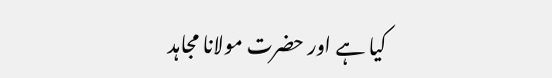کیا ہے اور حضرت مولانا مجاہد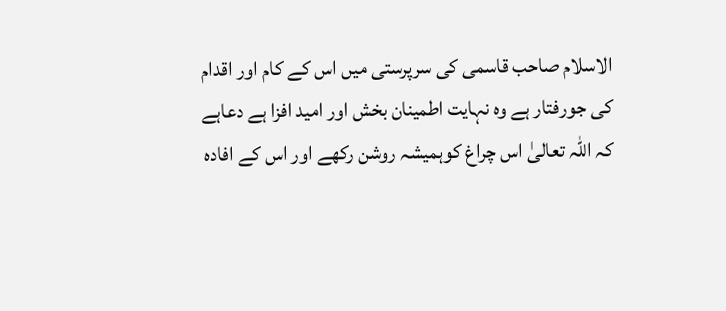الاسلام صاحب قاسمی کی سرپرستی میں اس کے کام اور اقدام کی جورفتار ہے وہ نہایت اطمینان بخش اور امید افزا ہے دعاہے کہ اللہ تعالیٰ اس چراغ کوہمیشہ روشن رکھے اور اس کے افادہ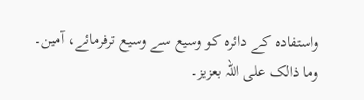واستفادہ کے دائرہ کو وسیع سے وسیع ترفرمائے، آمین۔ وما ذالک علی اللہ بعزیز۔